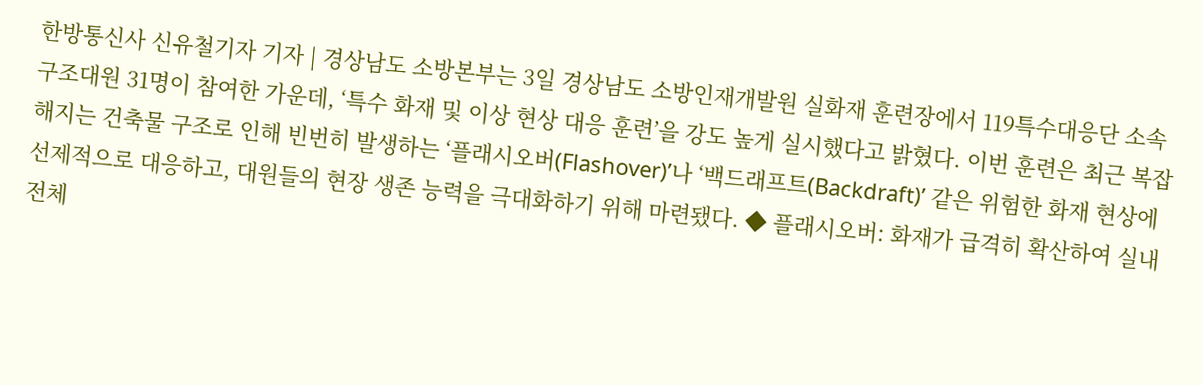한방통신사 신유철기자 기자 | 경상남도 소방본부는 3일 경상남도 소방인재개발원 실화재 훈련장에서 119특수대응단 소속 구조대원 31명이 참여한 가운데, ‘특수 화재 및 이상 현상 대응 훈련’을 강도 높게 실시했다고 밝혔다. 이번 훈련은 최근 복잡해지는 건축물 구조로 인해 빈번히 발생하는 ‘플래시오버(Flashover)’나 ‘백드래프트(Backdraft)’ 같은 위험한 화재 현상에 선제적으로 대응하고, 대원들의 현장 생존 능력을 극대화하기 위해 마련됐다. ◆ 플래시오버: 화재가 급격히 확산하여 실내 전체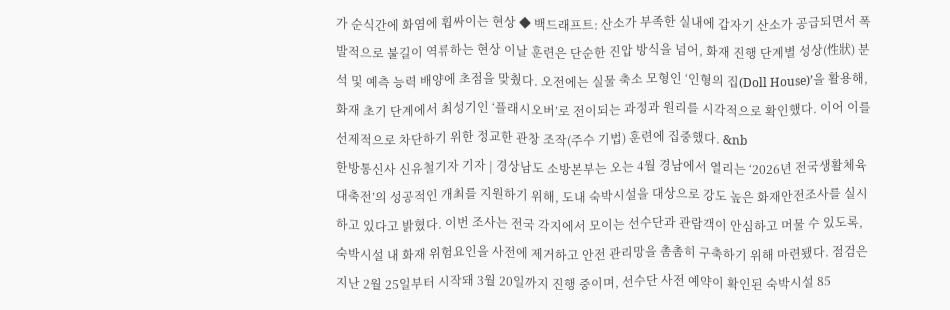가 순식간에 화염에 휩싸이는 현상 ◆ 백드래프트: 산소가 부족한 실내에 갑자기 산소가 공급되면서 폭발적으로 불길이 역류하는 현상 이날 훈련은 단순한 진압 방식을 넘어, 화재 진행 단계별 성상(性狀) 분석 및 예측 능력 배양에 초점을 맞췄다. 오전에는 실물 축소 모형인 ‘인형의 집(Doll House)’을 활용해, 화재 초기 단계에서 최성기인 ‘플래시오버’로 전이되는 과정과 원리를 시각적으로 확인했다. 이어 이를 선제적으로 차단하기 위한 정교한 관창 조작(주수 기법) 훈련에 집중했다. &nb
한방통신사 신유철기자 기자 | 경상남도 소방본부는 오는 4월 경남에서 열리는 ‘2026년 전국생활체육대축전’의 성공적인 개최를 지원하기 위해, 도내 숙박시설을 대상으로 강도 높은 화재안전조사를 실시하고 있다고 밝혔다. 이번 조사는 전국 각지에서 모이는 선수단과 관람객이 안심하고 머물 수 있도록, 숙박시설 내 화재 위험요인을 사전에 제거하고 안전 관리망을 촘촘히 구축하기 위해 마련됐다. 점검은 지난 2월 25일부터 시작돼 3월 20일까지 진행 중이며, 선수단 사전 예약이 확인된 숙박시설 85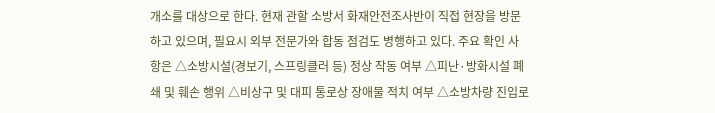개소를 대상으로 한다. 현재 관할 소방서 화재안전조사반이 직접 현장을 방문하고 있으며, 필요시 외부 전문가와 합동 점검도 병행하고 있다. 주요 확인 사항은 △소방시설(경보기, 스프링클러 등) 정상 작동 여부 △피난·방화시설 폐쇄 및 훼손 행위 △비상구 및 대피 통로상 장애물 적치 여부 △소방차량 진입로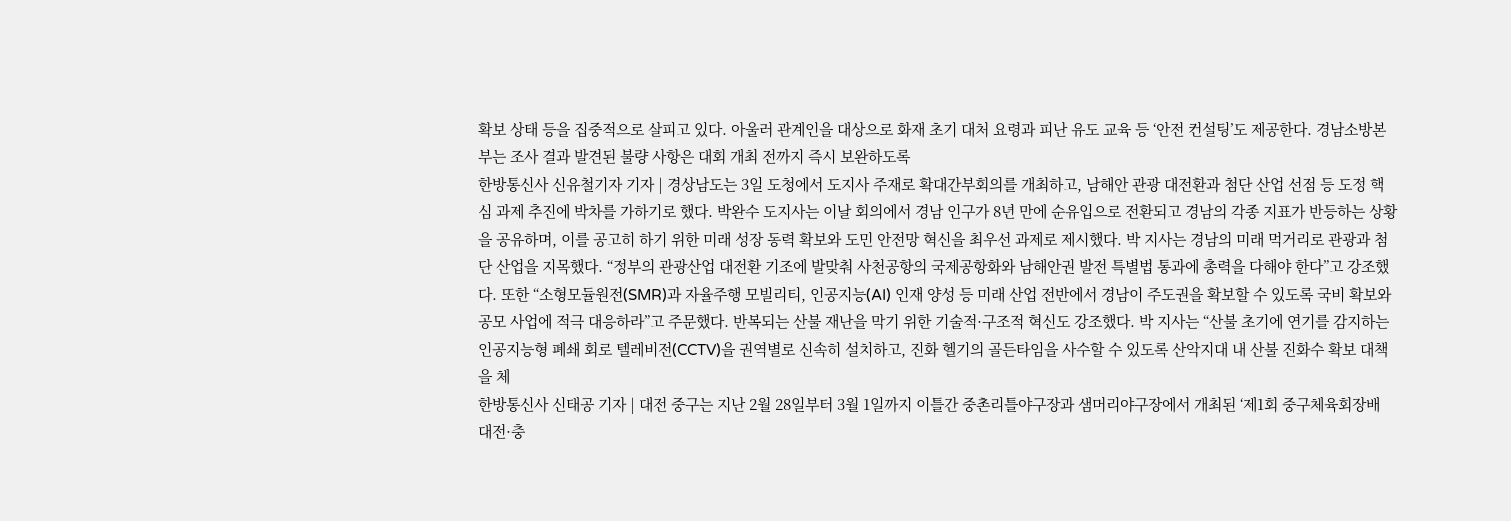확보 상태 등을 집중적으로 살피고 있다. 아울러 관계인을 대상으로 화재 초기 대처 요령과 피난 유도 교육 등 ‘안전 컨설팅’도 제공한다. 경남소방본부는 조사 결과 발견된 불량 사항은 대회 개최 전까지 즉시 보완하도록
한방통신사 신유철기자 기자 | 경상남도는 3일 도청에서 도지사 주재로 확대간부회의를 개최하고, 남해안 관광 대전환과 첨단 산업 선점 등 도정 핵심 과제 추진에 박차를 가하기로 했다. 박완수 도지사는 이날 회의에서 경남 인구가 8년 만에 순유입으로 전환되고 경남의 각종 지표가 반등하는 상황을 공유하며, 이를 공고히 하기 위한 미래 성장 동력 확보와 도민 안전망 혁신을 최우선 과제로 제시했다. 박 지사는 경남의 미래 먹거리로 관광과 첨단 산업을 지목했다. “정부의 관광산업 대전환 기조에 발맞춰 사천공항의 국제공항화와 남해안권 발전 특별법 통과에 총력을 다해야 한다”고 강조했다. 또한 “소형모듈원전(SMR)과 자율주행 모빌리티, 인공지능(AI) 인재 양성 등 미래 산업 전반에서 경남이 주도권을 확보할 수 있도록 국비 확보와 공모 사업에 적극 대응하라”고 주문했다. 반복되는 산불 재난을 막기 위한 기술적·구조적 혁신도 강조했다. 박 지사는 “산불 초기에 연기를 감지하는 인공지능형 폐쇄 회로 텔레비전(CCTV)을 권역별로 신속히 설치하고, 진화 헬기의 골든타임을 사수할 수 있도록 산악지대 내 산불 진화수 확보 대책을 체
한방통신사 신태공 기자 | 대전 중구는 지난 2월 28일부터 3월 1일까지 이틀간 중촌리틀야구장과 샘머리야구장에서 개최된 ‘제1회 중구체육회장배 대전·충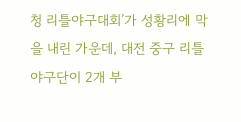청 리틀야구대회’가 성황리에 막을 내린 가운데, 대전 중구 리틀야구단이 2개 부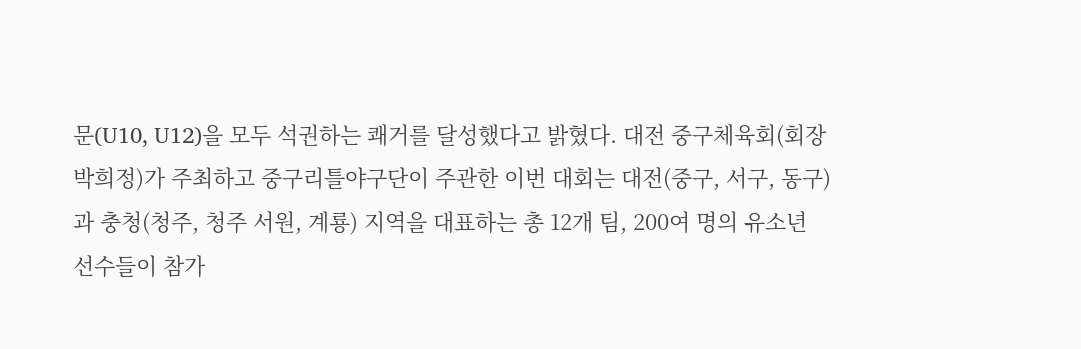문(U10, U12)을 모두 석권하는 쾌거를 달성했다고 밝혔다. 대전 중구체육회(회장 박희정)가 주최하고 중구리틀야구단이 주관한 이번 대회는 대전(중구, 서구, 동구)과 충청(청주, 청주 서원, 계룡) 지역을 대표하는 총 12개 팀, 200여 명의 유소년 선수들이 참가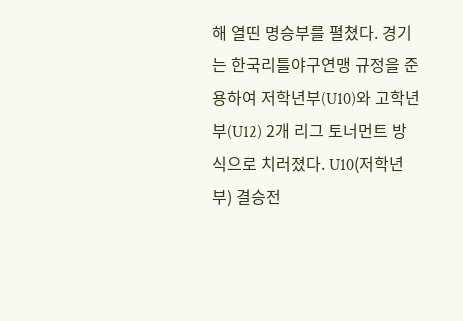해 열띤 명승부를 펼쳤다. 경기는 한국리틀야구연맹 규정을 준용하여 저학년부(U10)와 고학년부(U12) 2개 리그 토너먼트 방식으로 치러졌다. U10(저학년부) 결승전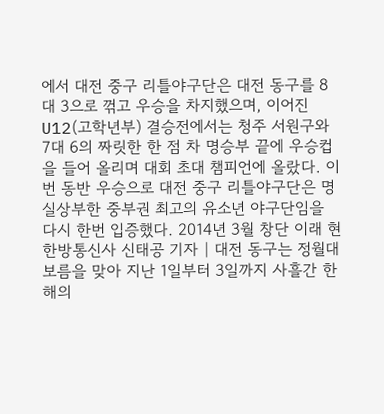에서 대전 중구 리틀야구단은 대전 동구를 8대 3으로 꺾고 우승을 차지했으며, 이어진 U12(고학년부) 결승전에서는 청주 서원구와 7대 6의 짜릿한 한 점 차 명승부 끝에 우승컵을 들어 올리며 대회 초대 챔피언에 올랐다. 이번 동반 우승으로 대전 중구 리틀야구단은 명실상부한 중부권 최고의 유소년 야구단임을 다시 한번 입증했다. 2014년 3월 창단 이래 현
한방통신사 신태공 기자 | 대전 동구는 정월대보름을 맞아 지난 1일부터 3일까지 사흘간 한 해의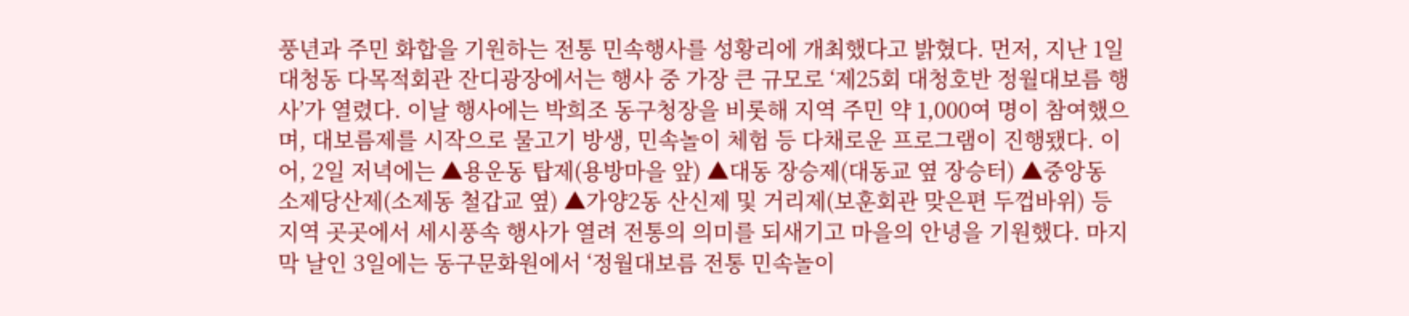풍년과 주민 화합을 기원하는 전통 민속행사를 성황리에 개최했다고 밝혔다. 먼저, 지난 1일 대청동 다목적회관 잔디광장에서는 행사 중 가장 큰 규모로 ‘제25회 대청호반 정월대보름 행사’가 열렸다. 이날 행사에는 박희조 동구청장을 비롯해 지역 주민 약 1,000여 명이 참여했으며, 대보름제를 시작으로 물고기 방생, 민속놀이 체험 등 다채로운 프로그램이 진행됐다. 이어, 2일 저녁에는 ▲용운동 탑제(용방마을 앞) ▲대동 장승제(대동교 옆 장승터) ▲중앙동 소제당산제(소제동 철갑교 옆) ▲가양2동 산신제 및 거리제(보훈회관 맞은편 두껍바위) 등 지역 곳곳에서 세시풍속 행사가 열려 전통의 의미를 되새기고 마을의 안녕을 기원했다. 마지막 날인 3일에는 동구문화원에서 ‘정월대보름 전통 민속놀이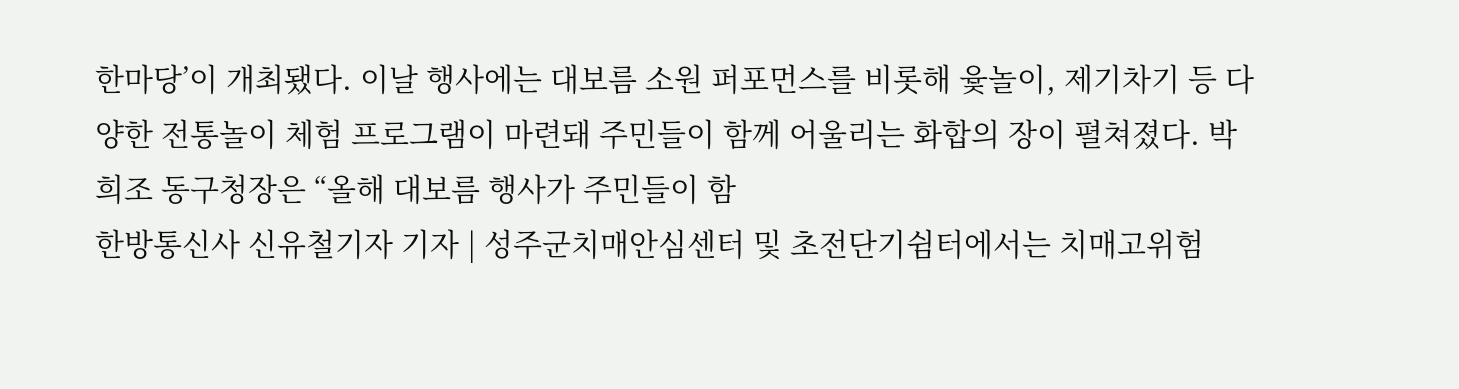한마당’이 개최됐다. 이날 행사에는 대보름 소원 퍼포먼스를 비롯해 윷놀이, 제기차기 등 다양한 전통놀이 체험 프로그램이 마련돼 주민들이 함께 어울리는 화합의 장이 펼쳐졌다. 박희조 동구청장은 “올해 대보름 행사가 주민들이 함
한방통신사 신유철기자 기자 | 성주군치매안심센터 및 초전단기쉼터에서는 치매고위험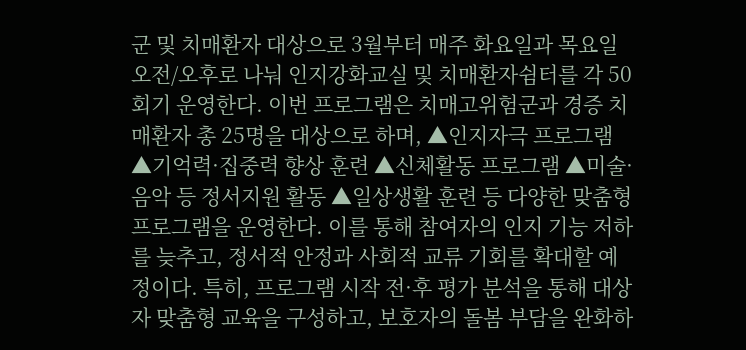군 및 치매환자 대상으로 3월부터 매주 화요일과 목요일 오전/오후로 나눠 인지강화교실 및 치매환자쉼터를 각 50회기 운영한다. 이번 프로그램은 치매고위험군과 경증 치매환자 총 25명을 대상으로 하며, ▲인지자극 프로그램 ▲기억력·집중력 향상 훈련 ▲신체활동 프로그램 ▲미술·음악 등 정서지원 활동 ▲일상생활 훈련 등 다양한 맞춤형 프로그램을 운영한다. 이를 통해 참여자의 인지 기능 저하를 늦추고, 정서적 안정과 사회적 교류 기회를 확대할 예정이다. 특히, 프로그램 시작 전·후 평가 분석을 통해 대상자 맞춤형 교육을 구성하고, 보호자의 돌봄 부담을 완화하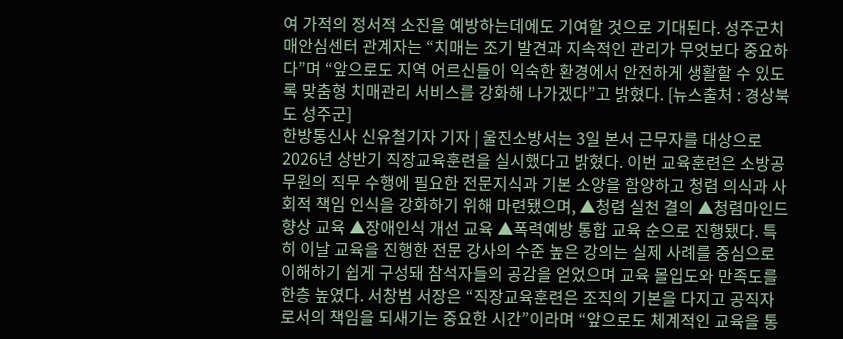여 가적의 정서적 소진을 예방하는데에도 기여할 것으로 기대된다. 성주군치매안심센터 관계자는 “치매는 조기 발견과 지속적인 관리가 무엇보다 중요하다”며 “앞으로도 지역 어르신들이 익숙한 환경에서 안전하게 생활할 수 있도록 맞춤형 치매관리 서비스를 강화해 나가겠다”고 밝혔다. [뉴스출처 : 경상북도 성주군]
한방통신사 신유철기자 기자 | 울진소방서는 3일 본서 근무자를 대상으로 2026년 상반기 직장교육훈련을 실시했다고 밝혔다. 이번 교육훈련은 소방공무원의 직무 수행에 필요한 전문지식과 기본 소양을 함양하고 청렴 의식과 사회적 책임 인식을 강화하기 위해 마련됐으며, ▲청렴 실천 결의 ▲청렴마인드 향상 교육 ▲장애인식 개선 교육 ▲폭력예방 통합 교육 순으로 진행됐다. 특히 이날 교육을 진행한 전문 강사의 수준 높은 강의는 실제 사례를 중심으로 이해하기 쉽게 구성돼 참석자들의 공감을 얻었으며 교육 몰입도와 만족도를 한층 높였다. 서창범 서장은 “직장교육훈련은 조직의 기본을 다지고 공직자로서의 책임을 되새기는 중요한 시간”이라며 “앞으로도 체계적인 교육을 통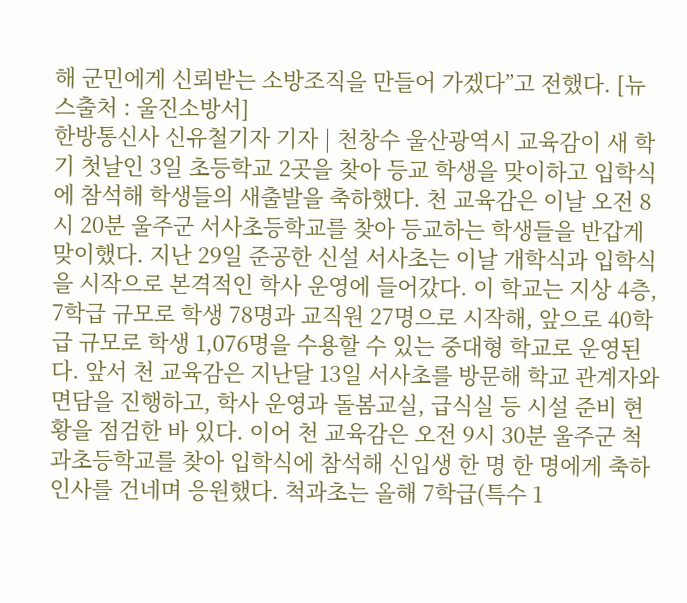해 군민에게 신뢰받는 소방조직을 만들어 가겠다”고 전했다. [뉴스출처 : 울진소방서]
한방통신사 신유철기자 기자 | 천창수 울산광역시 교육감이 새 학기 첫날인 3일 초등학교 2곳을 찾아 등교 학생을 맞이하고 입학식에 참석해 학생들의 새출발을 축하했다. 천 교육감은 이날 오전 8시 20분 울주군 서사초등학교를 찾아 등교하는 학생들을 반갑게 맞이했다. 지난 29일 준공한 신설 서사초는 이날 개학식과 입학식을 시작으로 본격적인 학사 운영에 들어갔다. 이 학교는 지상 4층, 7학급 규모로 학생 78명과 교직원 27명으로 시작해, 앞으로 40학급 규모로 학생 1,076명을 수용할 수 있는 중대형 학교로 운영된다. 앞서 천 교육감은 지난달 13일 서사초를 방문해 학교 관계자와 면담을 진행하고, 학사 운영과 돌봄교실, 급식실 등 시설 준비 현황을 점검한 바 있다. 이어 천 교육감은 오전 9시 30분 울주군 척과초등학교를 찾아 입학식에 참석해 신입생 한 명 한 명에게 축하 인사를 건네며 응원했다. 척과초는 올해 7학급(특수 1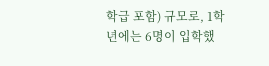학급 포함) 규모로, 1학년에는 6명이 입학했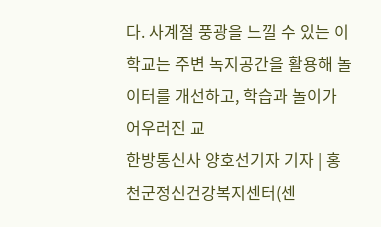다. 사계절 풍광을 느낄 수 있는 이 학교는 주변 녹지공간을 활용해 놀이터를 개선하고, 학습과 놀이가 어우러진 교
한방통신사 양호선기자 기자 | 홍천군정신건강복지센터(센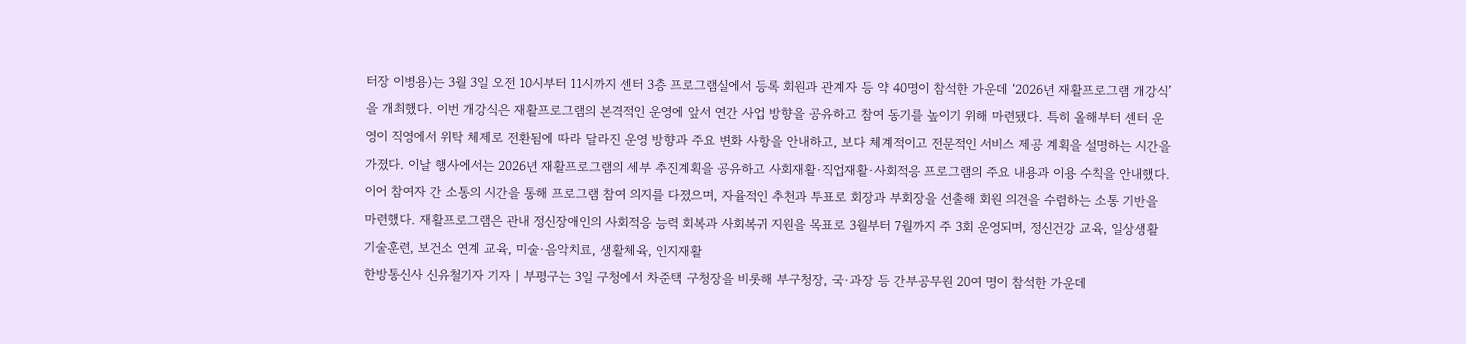터장 이병용)는 3월 3일 오전 10시부터 11시까지 센터 3층 프로그램실에서 등록 회원과 관계자 등 약 40명이 참석한 가운데 ‘2026년 재활프로그램 개강식’을 개최했다. 이번 개강식은 재활프로그램의 본격적인 운영에 앞서 연간 사업 방향을 공유하고 참여 동기를 높이기 위해 마련됐다. 특히 올해부터 센터 운영이 직영에서 위탁 체제로 전환됨에 따라 달라진 운영 방향과 주요 변화 사항을 안내하고, 보다 체계적이고 전문적인 서비스 제공 계획을 설명하는 시간을 가졌다. 이날 행사에서는 2026년 재활프로그램의 세부 추진계획을 공유하고 사회재활·직업재활·사회적응 프로그램의 주요 내용과 이용 수칙을 안내했다. 이어 참여자 간 소통의 시간을 통해 프로그램 참여 의지를 다졌으며, 자율적인 추천과 투표로 회장과 부회장을 선출해 회원 의견을 수렴하는 소통 기반을 마련했다. 재활프로그램은 관내 정신장애인의 사회적응 능력 회복과 사회복귀 지원을 목표로 3월부터 7월까지 주 3회 운영되며, 정신건강 교육, 일상생활 기술훈련, 보건소 연계 교육, 미술·음악치료, 생활체육, 인지재활
한방통신사 신유철기자 기자 | 부평구는 3일 구청에서 차준택 구청장을 비롯해 부구청장, 국·과장 등 간부공무원 20여 명이 참석한 가운데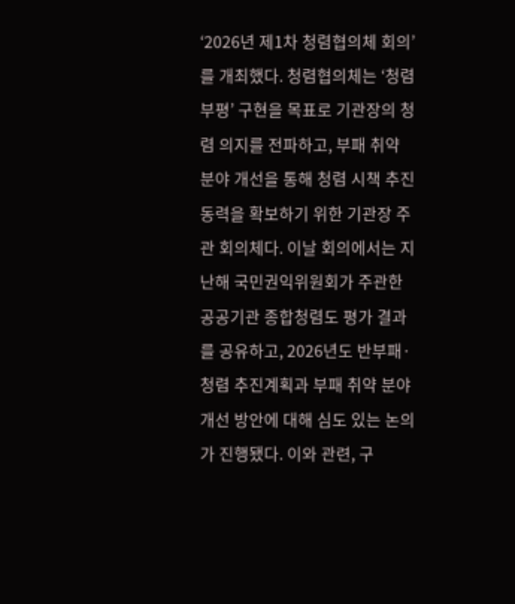‘2026년 제1차 청렴협의체 회의’를 개최했다. 청렴협의체는 ‘청렴 부평’ 구현을 목표로 기관장의 청렴 의지를 전파하고, 부패 취약 분야 개선을 통해 청렴 시책 추진 동력을 확보하기 위한 기관장 주관 회의체다. 이날 회의에서는 지난해 국민권익위원회가 주관한 공공기관 종합청렴도 평가 결과를 공유하고, 2026년도 반부패·청렴 추진계획과 부패 취약 분야 개선 방안에 대해 심도 있는 논의가 진행됐다. 이와 관련, 구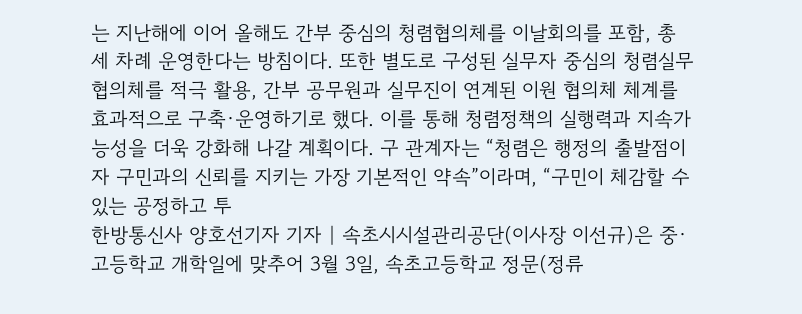는 지난해에 이어 올해도 간부 중심의 청렴협의체를 이날회의를 포함, 총 세 차례 운영한다는 방침이다. 또한 별도로 구성된 실무자 중심의 청렴실무협의체를 적극 활용, 간부 공무원과 실무진이 연계된 이원 협의체 체계를 효과적으로 구축·운영하기로 했다. 이를 통해 청렴정책의 실행력과 지속가능성을 더욱 강화해 나갈 계획이다. 구 관계자는 “청렴은 행정의 출발점이자 구민과의 신뢰를 지키는 가장 기본적인 약속”이라며, “구민이 체감할 수 있는 공정하고 투
한방통신사 양호선기자 기자 | 속초시시설관리공단(이사장 이선규)은 중·고등학교 개학일에 맞추어 3월 3일, 속초고등학교 정문(정류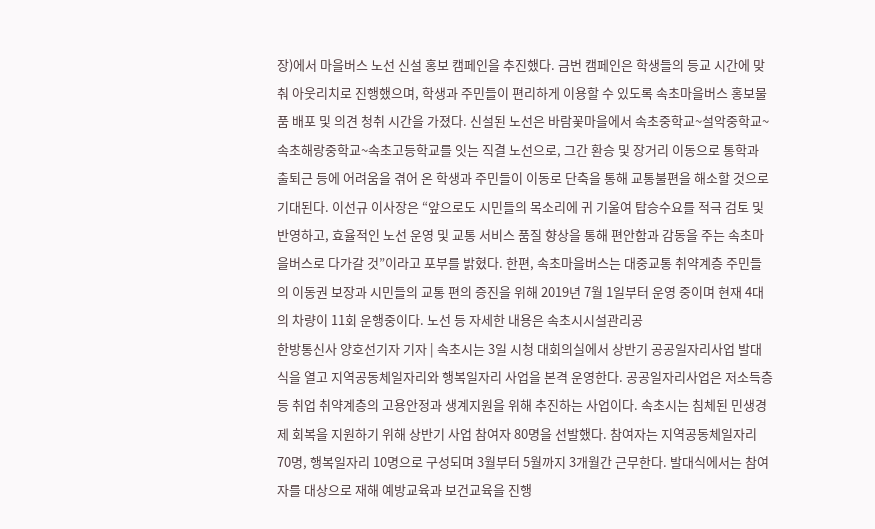장)에서 마을버스 노선 신설 홍보 캠페인을 추진했다. 금번 캠페인은 학생들의 등교 시간에 맞춰 아웃리치로 진행했으며, 학생과 주민들이 편리하게 이용할 수 있도록 속초마을버스 홍보물품 배포 및 의견 청취 시간을 가졌다. 신설된 노선은 바람꽃마을에서 속초중학교~설악중학교~속초해랑중학교~속초고등학교를 잇는 직결 노선으로, 그간 환승 및 장거리 이동으로 통학과 출퇴근 등에 어려움을 겪어 온 학생과 주민들이 이동로 단축을 통해 교통불편을 해소할 것으로 기대된다. 이선규 이사장은 “앞으로도 시민들의 목소리에 귀 기울여 탑승수요를 적극 검토 및 반영하고, 효율적인 노선 운영 및 교통 서비스 품질 향상을 통해 편안함과 감동을 주는 속초마을버스로 다가갈 것”이라고 포부를 밝혔다. 한편, 속초마을버스는 대중교통 취약계층 주민들의 이동권 보장과 시민들의 교통 편의 증진을 위해 2019년 7월 1일부터 운영 중이며 현재 4대의 차량이 11회 운행중이다. 노선 등 자세한 내용은 속초시시설관리공
한방통신사 양호선기자 기자 | 속초시는 3일 시청 대회의실에서 상반기 공공일자리사업 발대식을 열고 지역공동체일자리와 행복일자리 사업을 본격 운영한다. 공공일자리사업은 저소득층 등 취업 취약계층의 고용안정과 생계지원을 위해 추진하는 사업이다. 속초시는 침체된 민생경제 회복을 지원하기 위해 상반기 사업 참여자 80명을 선발했다. 참여자는 지역공동체일자리 70명, 행복일자리 10명으로 구성되며 3월부터 5월까지 3개월간 근무한다. 발대식에서는 참여자를 대상으로 재해 예방교육과 보건교육을 진행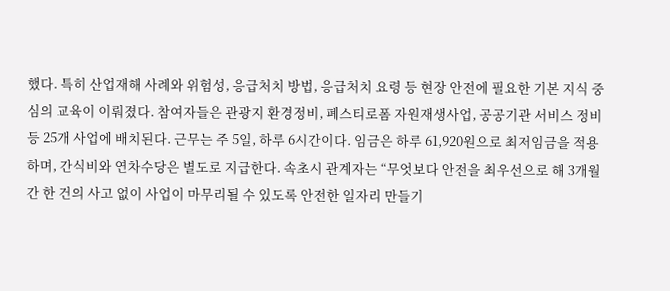했다. 특히 산업재해 사례와 위험성, 응급처치 방법, 응급처치 요령 등 현장 안전에 필요한 기본 지식 중심의 교육이 이뤄졌다. 참여자들은 관광지 환경정비, 폐스티로폼 자원재생사업, 공공기관 서비스 정비 등 25개 사업에 배치된다. 근무는 주 5일, 하루 6시간이다. 임금은 하루 61,920원으로 최저임금을 적용하며, 간식비와 연차수당은 별도로 지급한다. 속초시 관계자는 “무엇보다 안전을 최우선으로 해 3개월간 한 건의 사고 없이 사업이 마무리될 수 있도록 안전한 일자리 만들기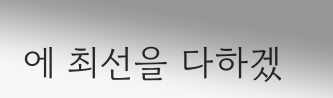에 최선을 다하겠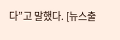다”고 말했다. [뉴스출